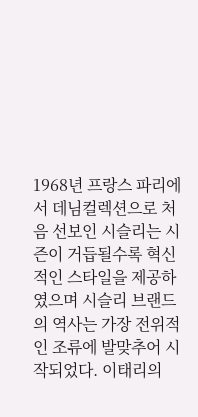1968년 프랑스 파리에서 데님컬렉션으로 처음 선보인 시슬리는 시즌이 거듭될수록 혁신적인 스타일을 제공하였으며 시슬리 브랜드의 역사는 가장 전위적인 조류에 발맞추어 시작되었다. 이태리의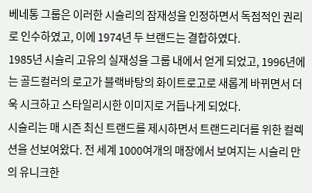베네통 그룹은 이러한 시슬리의 잠재성을 인정하면서 독점적인 권리로 인수하였고, 이에 1974년 두 브랜드는 결합하였다.
1985년 시슬리 고유의 실재성을 그룹 내에서 얻게 되었고, 1996년에는 골드컬러의 로고가 블랙바탕의 화이트로고로 새롭게 바뀌면서 더욱 시크하고 스타일리시한 이미지로 거듭나게 되었다.
시슬리는 매 시즌 최신 트랜드를 제시하면서 트랜드리더를 위한 컬렉션을 선보여왔다. 전 세계 1000여개의 매장에서 보여지는 시슬리 만의 유니크한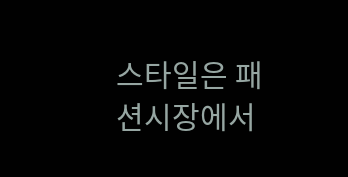스타일은 패션시장에서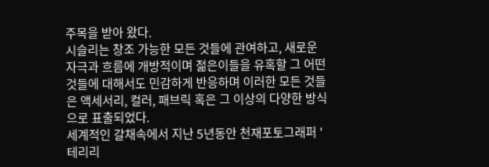주목을 받아 왔다.
시슬리는 창조 가능한 모든 것들에 관여하고, 새로운 자극과 흐름에 개방적이며 젊은이들을 유혹할 그 어떤 것들에 대해서도 민감하게 반응하며 이러한 모든 것들은 액세서리, 컬러, 패브릭 혹은 그 이상의 다양한 방식으로 표출되었다.
세계적인 갈채속에서 지난 5년동안 천재포토그래퍼 '테리리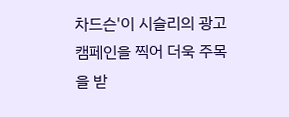차드슨'이 시슬리의 광고 캠페인을 찍어 더욱 주목을 받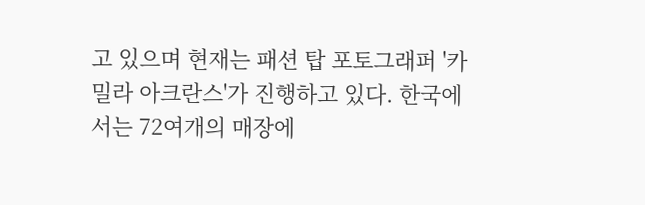고 있으며 현재는 패션 탑 포토그래퍼 '카밀라 아크란스'가 진행하고 있다. 한국에서는 72여개의 매장에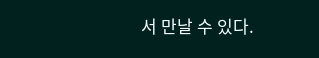서 만날 수 있다.